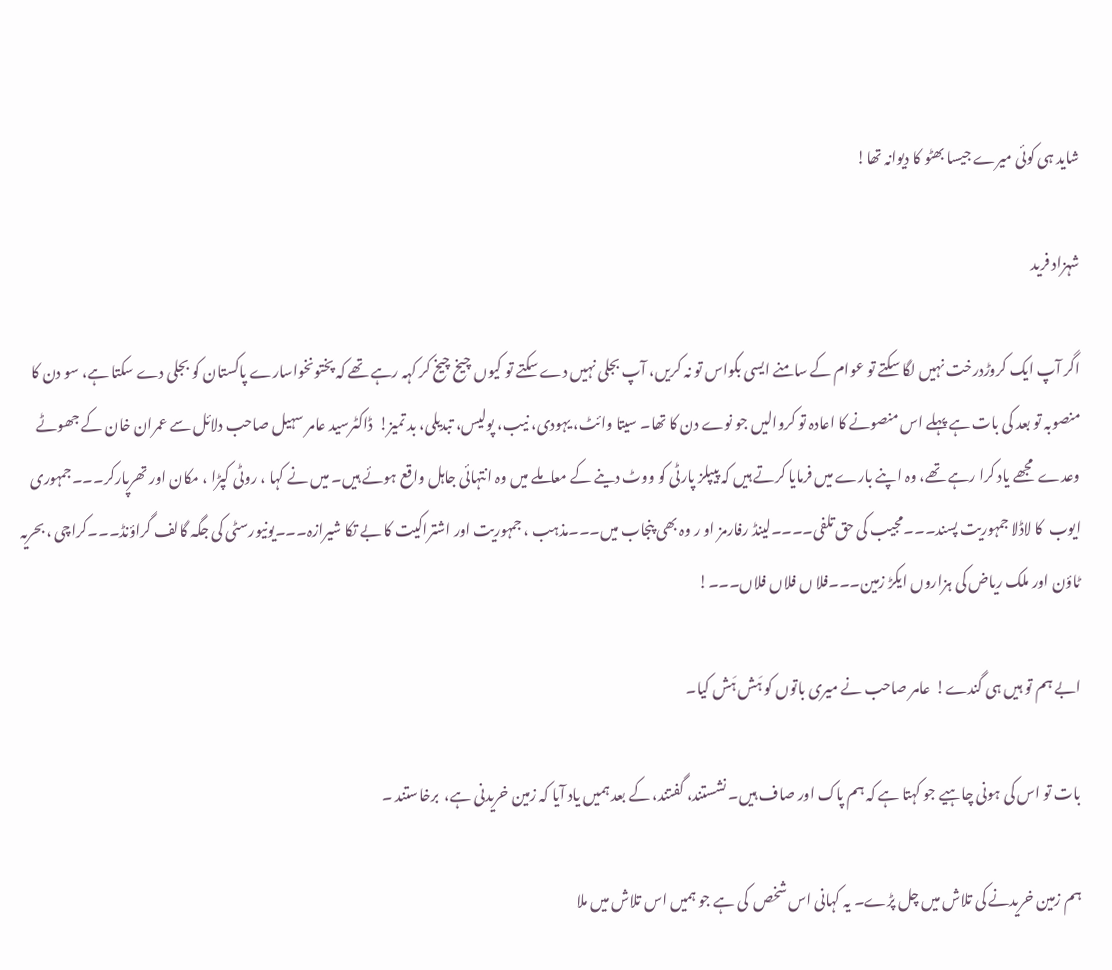شاید ہی کوئی میرے جیسا بھٹو کا دیوانہ تھا!

شہزاد فرید

اگر آپ ایک کروڑدرخت نہیں لگا سکتے تو عوام کے سامنے ایسی بکواس تو نہ کریں، آپ بجلی نہیں دے سکتے تو کیوں چیخ چیخ کر کہہ رہے تھے کہ پختونخواسارے پاکستان کو بجلی دے سکتا ہے، سو دن کا منصوبہ تو بعد کی بات ہے پہلے اس منصونے کا اعادہ تو کروالیں جو نوے دن کا تھا۔ سیتا وائٹ، یہودی، نیب، پولیس، تبدیلی، بد تمیز!  ڈاکٹرسید عامر سہیل صاحب دلائل سے عمران خان کے جھوٹے وعدے  مجھے یاد کرا رہے تھے، وہ اپنے بارے میں فرمایا کرتے ہیں کہ پیپلز پارٹی کو ووٹ دینے کے معاملے میں وہ انتہائی جاہل واقع ہوئے ہیں۔ میں نے کہا ، روٹی کپڑا ، مکان اور تھرپارکر۔۔۔جمہوری ایوب  کا لاڈلا جمہوریت پسند۔۔۔مجیب کی حق تلفی۔۔۔۔لینڈ رفارمز او ر وہ بھی پنجاب میں۔۔۔مذہب ، جمہوریت اور اشتراکیت کا بے تکا شیرازہ۔۔۔یونیورسٹی کی جگہ گالف گراؤنڈ۔۔۔کراچی ، بحریہ ٹاؤن اور ملک ریاض کی ہزاروں ایکڑ زمین۔۔۔فلا ں فلاں فلاں۔۔۔!

ابے ہم تو ہیں ہی گندے!  عامر صاحب نے میری باتوں کو ہَش ہَش کیا۔

بات تو اس کی ہونی چاہیے جو کہتا ہے کہ ہم پاک اور صاف ہیں۔ نشستند، گفتند، کے بعد ہمیں یاد آیا کہ زمین خریدنی ہے،  برخاستند ۔

ہم زمین خریدنے کی تلاش میں چل پڑے۔ یہ کہانی اس شخص  کی ہے جو ہمیں اس تلاش میں ملا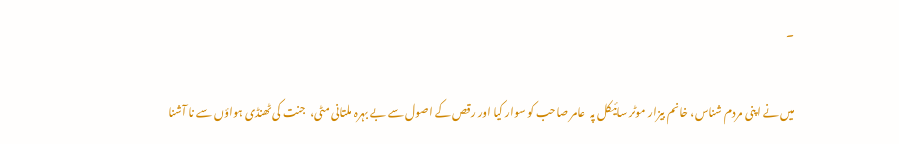۔

میں نے اپنی مردم شناس، خانم بیزار موٹر سائیکل پہ  عامر صاحب کو سوار کیا اور رقص کے اصول سے بے بہرہ ملتانی مٹی،  جنت کی ٹھنڈی ہواؤں سے نا آشنا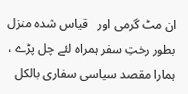ان مٹ گرمی اور   قیاس شدہ منزل  بطور رختِ سفر ہمراہ لئے چل پڑے ، ہمارا مقصد سیاسی سفاری بالکل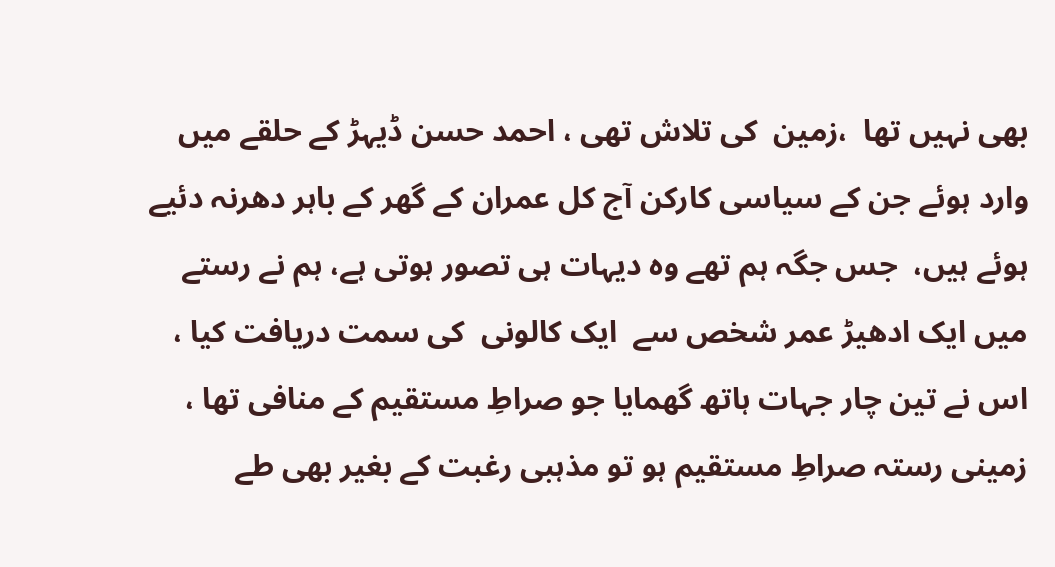بھی نہیں تھا  ،زمین  کی تلاش تھی ، احمد حسن ڈیہڑ کے حلقے میں وارد ہوئے جن کے سیاسی کارکن آج کل عمران کے گھر کے باہر دھرنہ دئیے ہوئے ہیں،  جس جگہ ہم تھے وہ دیہات ہی تصور ہوتی ہے، ہم نے رستے میں ایک ادھیڑ عمر شخص سے  ایک کالونی  کی سمت دریافت کیا ، اس نے تین چار جہات ہاتھ گھمایا جو صراطِ مستقیم کے منافی تھا ، زمینی رستہ صراطِ مستقیم ہو تو مذہبی رغبت کے بغیر بھی طے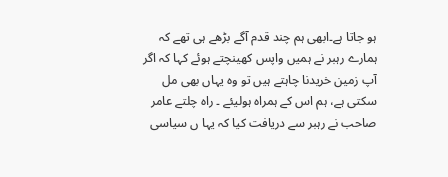ہو جاتا ہے۔ابھی ہم چند قدم آگے بڑھے ہی تھے کہ ہمارے رہبر نے ہمیں واپس کھینچتے ہوئے کہا کہ اگر آپ زمین خریدنا چاہتے ہیں تو وہ یہاں بھی مل سکتی ہے، ہم اس کے ہمراہ ہولیئے ۔ راہ چلتے عامر صاحب نے رہبر سے دریافت کیا کہ یہا ں سیاسی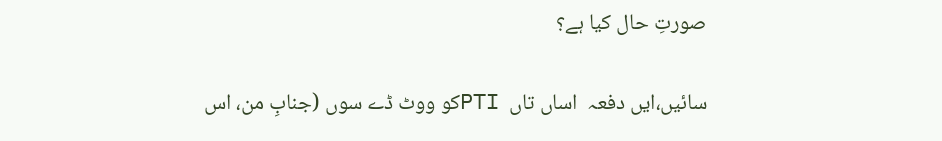صورتِ حال کیا ہے؟

سائیں،ایں دفعہ  اساں تاں  PTIکو ووٹ ڈے سوں (جنابِ من، اس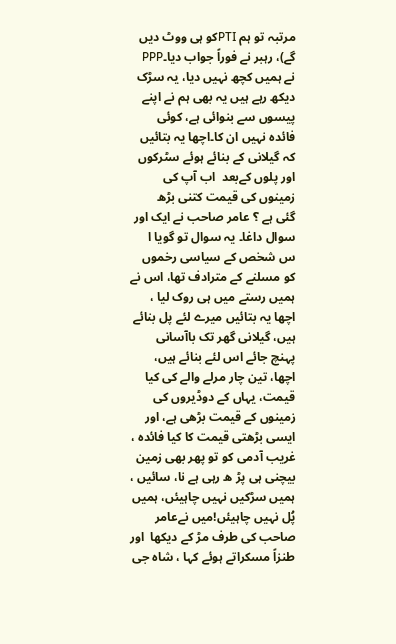مرتبہ تو ہم PTIکو ہی ووٹ دیں گے)، رہبر نے فوراً جواب دیا۔PPP نے ہمیں کچھ نہیں دیا، یہ سڑک دیکھ رہے ہیں یہ بھی ہم نے اپنے پیسوں سے بنوائی ہے، کوئی فائدہ نہیں ان کا۔اچھا یہ بتائیں کہ گیلانی کے بنائے ہوئے سٹرکوں اور پلوں کےبعد  اب آپ کی زمینوں کی قیمت کتنی بڑھ   گئی ہے ؟ عامر صاحب نے ایک اور سوال داغا۔ یہ سوال تو گویا ا س شخص کے سیاسی رخموں کو مسلنے کے مترادف تھا، اس نے ہمیں رستے میں ہی روک لیا ،  اچھا یہ بتائیں میرے لئے پل بنائے ہیں، گیلانی گھر تک باآسانی پہنچ جائے اس لئے بنائے ہیں، اچھا، تین چار مرلے والے کی کیا قیمت، یہاں کے دوڈیروں کی زمینوں کے قیمت بڑھی ہے، اور ایسی بڑھتی قیمت کا کیا فائدہ ، غریب آدمی کو تو پھر بھی زمین بیچنی ہی پڑ ھ رہی ہے نا، سائیں ، ہمیں سڑکیں نہیں چاہیئں، ہمیں پُل نہیں چاہیئں!میں نےعامر صاحب کی طرف مڑ کے دیکھا  اور طنزاً مسکراتے ہوئے کہا ، شاہ جی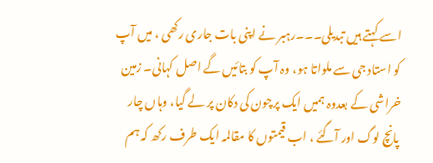اسے کہتے ہیں تبدیلی۔۔۔رہبر نے اپنی بات جاری رکھی ، میں آپ کو استاد جی سے ملواتا ہو، وہ آپ کو بتائیں گے اصل کہانی۔ زمین خراشی کے بعدوہ ہمیں ایک پرچون کی دکان پر لے گیا، وہاں چار پانچ لوگ اور آگئے ، اب قیمتوں کا مقالمہ ایک طرف رکھ کہ ہم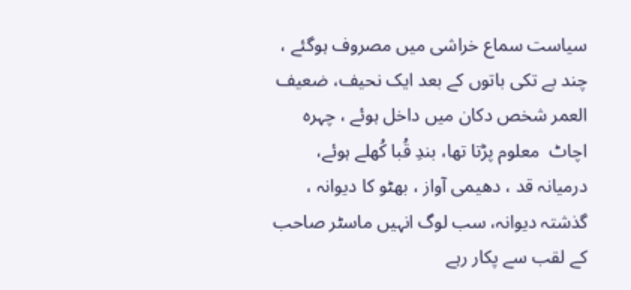سیاست سماع خراشی میں مصروف ہوگئے ، چند بے تکی باتوں کے بعد ایک نحیف، ضعیف العمر شخص دکان میں داخل ہوئے ، چہرہ اچاٹ  معلوم پڑتا تھا، بندِ قُبا کُھلے ہوئے، درمیانہ قد ، دھیمی آواز ، بھٹو کا دیوانہ ، گذشتہ دیوانہ، سب لوگ انہیں ماسٹر صاحب کے لقب سے پکار رہے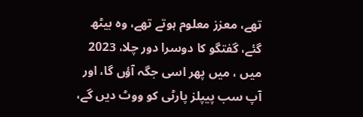تھے، معزز معلوم ہوتے تھے، وہ بیٹھ گئے، گفتگو کا دوسرا دور چلا، 2023 میں ، میں پھر اسی جگہ آؤں گا، اور آپ سب پیپلز پارٹی کو ووٹ دیں گے،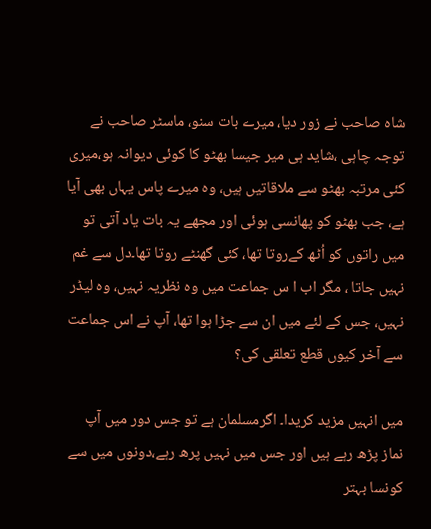شاہ صاحب نے زور دیا، میرے بات سنو، ماسٹر صاحب نے توجہ چاہی ،شاید ہی میر جیسا بھٹو کا کوئی دیوانہ ہو،میری کئی مرتبہ بھٹو سے ملاقاتیں ہیں، وہ میرے پاس یہاں بھی آیا ہے، جب بھٹو کو پھانسی ہوئی اور مجھے یہ بات یاد آتی تو میں راتوں کو اُٹھ کےروتا تھا، کئی گھنٹے روتا تھا۔دل سے غم نہیں جاتا ، مگر اب ا س جماعت میں وہ نظریہ نہیں، وہ لیڈر نہیں، جس کے لئے میں ان سے جڑا ہوا تھا، آپ نے اس جماعت سے آخر کیوں قطع تعلقی کی؟

میں انہیں مزید کریدا۔ اگرمسلمان ہے تو جس دور میں آپ نماز پڑھ رہے ہیں اور جس میں نہیں پرھ رہے،دونوں میں سے کونسا بہتر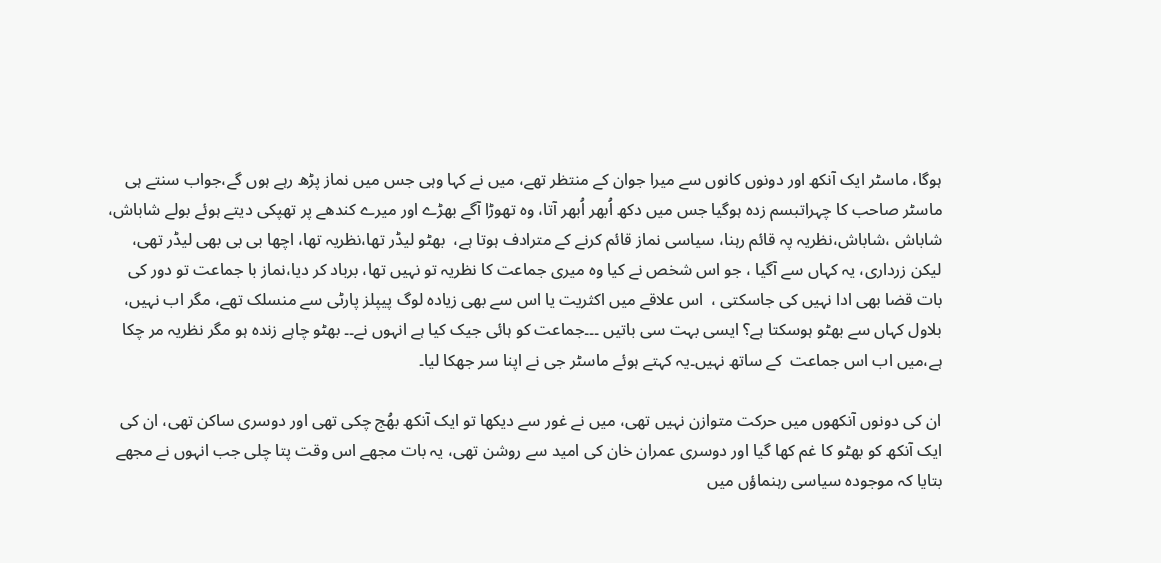ہوگا، ماسٹر ایک آنکھ اور دونوں کانوں سے میرا جوان کے منتظر تھے، میں نے کہا وہی جس میں نماز پڑھ رہے ہوں گے،جواب سنتے ہی  ماسٹر صاحب کا چہراتبسم زدہ ہوگیا جس میں دکھ اُبھر اُبھر آتا، وہ تھوڑا آگے بھڑے اور میرے کندھے پر تھپکی دیتے ہوئے بولے شاباش، شاباش ،شاباش،نظریہ پہ قائم رہنا، سیاسی نماز قائم کرنے کے مترادف ہوتا ہے،  بھٹو لیڈر تھا،نظریہ تھا، اچھا بی بی بھی لیڈر تھی، لیکن زرداری، یہ کہاں سے آگیا ، جو اس شخص نے کیا وہ میری جماعت کا نظریہ تو نہیں تھا، برباد کر دیا،نماز با جماعت تو دور کی بات قضا بھی ادا نہیں کی جاسکتی ،  اس علاقے میں اکثریت یا اس سے بھی زیادہ لوگ پیپلز پارٹی سے منسلک تھے، مگر اب نہیں، بلاول کہاں سے بھٹو ہوسکتا ہے؟ ایسی بہت سی باتیں ۔۔۔جماعت کو ہائی جیک کیا ہے انہوں نے۔۔ بھٹو چاہے زندہ ہو مگر نظریہ مر چکا ہے،میں اب اس جماعت  کے ساتھ نہیں۔یہ کہتے ہوئے ماسٹر جی نے اپنا سر جھکا لیا۔

ان کی دونوں آنکھوں میں حرکت متوازن نہیں تھی، میں نے غور سے دیکھا تو ایک آنکھ بھُج چکی تھی اور دوسری ساکن تھی، ان کی ایک آنکھ کو بھٹو کا غم کھا گیا اور دوسری عمران خان کی امید سے روشن تھی، یہ بات مجھے اس وقت پتا چلی جب انہوں نے مجھے بتایا کہ موجودہ سیاسی رہنماؤں میں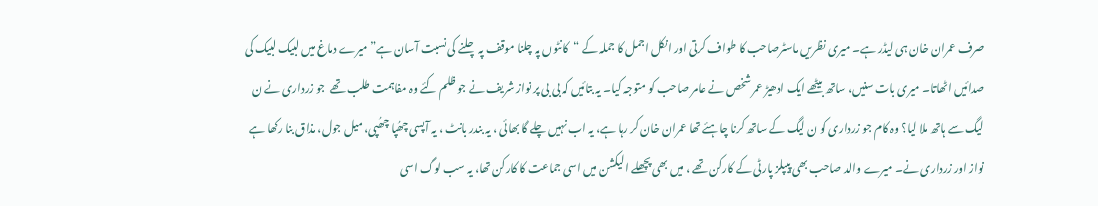صرف عمران خان ہی لیڈر ہے۔ میری نظریں ماسٹرصاحب کا طواف کرتی اور انکل اجمل کا جملہ کے “کانٹوں پہ چلنا موقف پہ چلنے کی نسبت آسان ہے”میرے دماغ میں لبیک لبیک کی صدائیں اٹھاتا۔ میری بات سنیں، ساتھ بیٹھے ایک ادھیڑ عمر شخص نے عامر صاحب کو متوجہ کیا۔ یہ بتائیں کہ بی بی پر نواز شریف نے جو ظلم کئے وہ مفاہمت طلب تھے  جو زرداری نے ن لیگ سے ہاتھ ملا لیا؟ وہ کام جو زرداری کو ن لیگ کے ساتھ کرنا چاہئے تھا عمران خان کر رہا ہے، یہ اب نہیں چلے گا بھائی ، یہ بندر بانٹ ، یہ آپسی چھُپا چھُپی، میل جول، مذاق بنا رکھا ہے نواز اور زرداری نے۔ میرے والد صاحب بھی پیپلز پارٹی کے کارکن تھے ، میں بھی پچھلے الیکشن میں اسی جماعت کا کارکن تھا، یہ سب لوگ اسی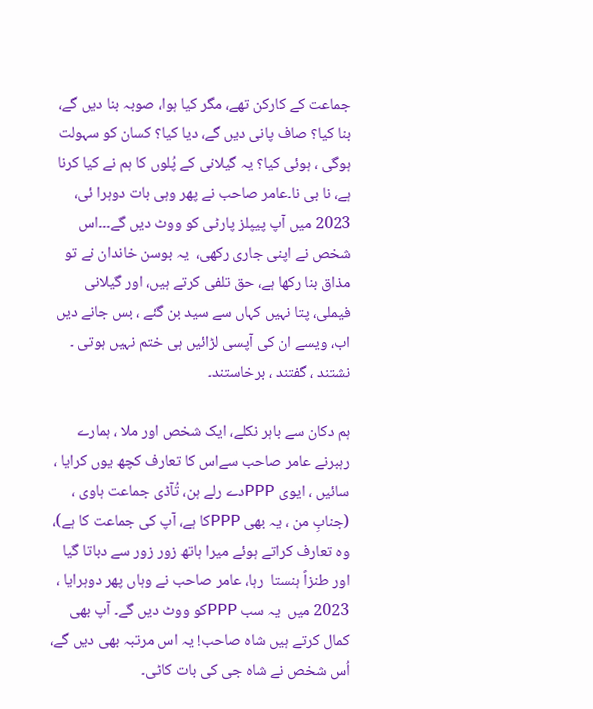جماعت کے کارکن تھے، مگر کیا ہوا، صوبہ بنا دیں گے، بنا کیا؟ صاف پانی دیں گے، دیا کیا؟ کسان کو سہولت ہوگی ، ہوئی کیا؟ یہ گیلانی کے پُلوں کا ہم نے کیا کرنا ہے، نا بی نا۔عامر صاحب نے پھر وہی بات دوہرا ئی، 2023 میں آپ پیپلز پارٹی کو ووٹ دیں گے۔۔۔اس شخص نے اپنی جاری رکھی،  یہ بوسن خاندان نے تو مذاق بنا رکھا ہے، حق تلفی کرتے ہیں، اور گیلانی فیملی، پتا نہیں کہاں سے سید بن گئے ، بس جانے دیں اب، ویسے ان کی آپسی لڑائیں ہی ختم نہیں ہوتی ۔ نشتند ، گفتند ، برخاستند۔

ہم دکان سے باہر نکلے، ایک شخص اور ملا ، ہمارے رہبرنے عامر صاحب سےاس کا تعارف کچھ یوں کرایا ، سائیں ، ایوی PPPدے رلے ہن، تُآڈی جماعت ہاوی ، (جنابِ من ، یہ بھی PPPکا ہے، آپ کی جماعت کا ہے)،  وہ تعارف کراتے ہوئے میرا ہاتھ زور زور سے دباتا گیا اور طنزاً ہنستا  رہا، عامر صاحب نے وہاں پھر دوہرایا ، 2023 میں  یہ سب PPPکو ووٹ دیں گے۔ آپ بھی کمال کرتے ہیں شاہ صاحب! یہ اس مرتبہ بھی دیں گے، اُس شخص نے شاہ جی کی بات کاٹی۔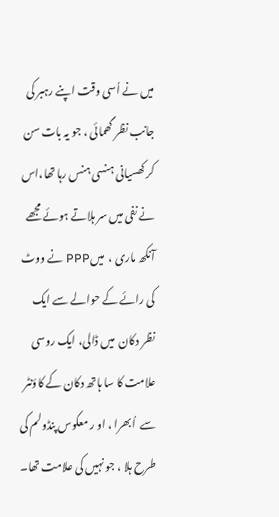میں نے اُسی وقت اپنے رہبر کی جانب نظر گھمائی ، جو یہ بات سن کر کھسیانی ہنسی ہنس رہا تھا،اس نے نفی میں سر ہلاتے ہوئے مجھے آنکھ ماری ،  میںPPP نے ووٹ کی رائے کے حوالے سے ایک نظر دکان  میں ڈالی، ایک روسی علامت کا سا ہاتھ دکان کے کاؤنٹر سے  اُبھرا ، او ر معکوس پنڈولم کی طرح ہلا ، جو نہیں کی علامت تھا۔